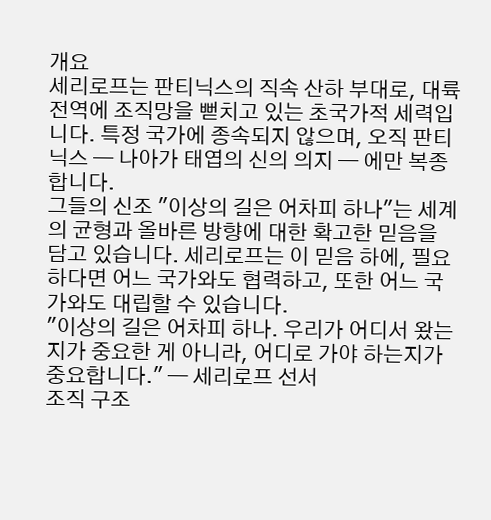개요
세리로프는 판티닉스의 직속 산하 부대로, 대륙 전역에 조직망을 뻗치고 있는 초국가적 세력입니다. 특정 국가에 종속되지 않으며, 오직 판티닉스 — 나아가 태엽의 신의 의지 — 에만 복종합니다.
그들의 신조 "이상의 길은 어차피 하나"는 세계의 균형과 올바른 방향에 대한 확고한 믿음을 담고 있습니다. 세리로프는 이 믿음 하에, 필요하다면 어느 국가와도 협력하고, 또한 어느 국가와도 대립할 수 있습니다.
"이상의 길은 어차피 하나. 우리가 어디서 왔는지가 중요한 게 아니라, 어디로 가야 하는지가 중요합니다." — 세리로프 선서
조직 구조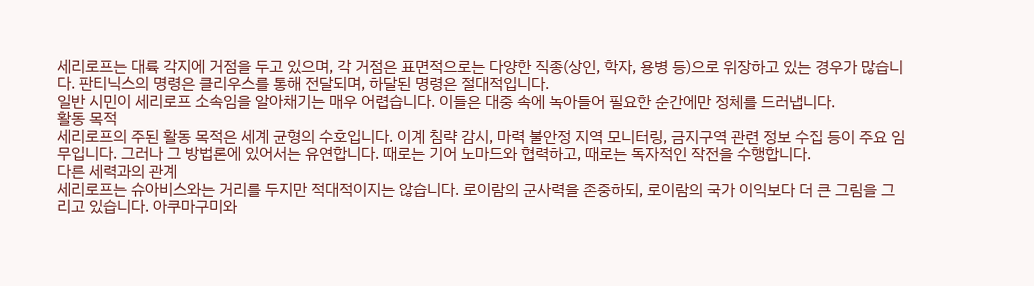세리로프는 대륙 각지에 거점을 두고 있으며, 각 거점은 표면적으로는 다양한 직종(상인, 학자, 용병 등)으로 위장하고 있는 경우가 많습니다. 판티닉스의 명령은 클리우스를 통해 전달되며, 하달된 명령은 절대적입니다.
일반 시민이 세리로프 소속임을 알아채기는 매우 어렵습니다. 이들은 대중 속에 녹아들어 필요한 순간에만 정체를 드러냅니다.
활동 목적
세리로프의 주된 활동 목적은 세계 균형의 수호입니다. 이계 침략 감시, 마력 불안정 지역 모니터링, 금지구역 관련 정보 수집 등이 주요 임무입니다. 그러나 그 방법론에 있어서는 유연합니다. 때로는 기어 노마드와 협력하고, 때로는 독자적인 작전을 수행합니다.
다른 세력과의 관계
세리로프는 슈아비스와는 거리를 두지만 적대적이지는 않습니다. 로이람의 군사력을 존중하되, 로이람의 국가 이익보다 더 큰 그림을 그리고 있습니다. 아쿠마구미와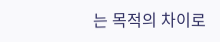는 목적의 차이로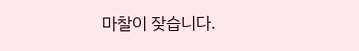마찰이 잦습니다.